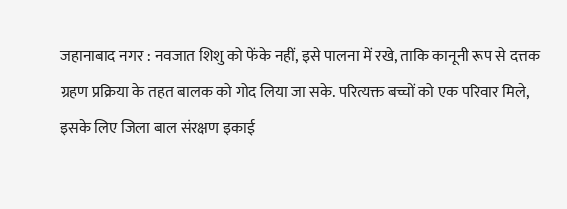जहानाबाद नगर : नवजात शिशु को फेंके नहीं, इसे पालना में रखे, ताकि कानूनी रूप से दत्तक ग्रहण प्रक्रिया के तहत बालक को गोद लिया जा सके. परित्यक्त बच्चों को एक परिवार मिले, इसके लिए जिला बाल संरक्षण इकाई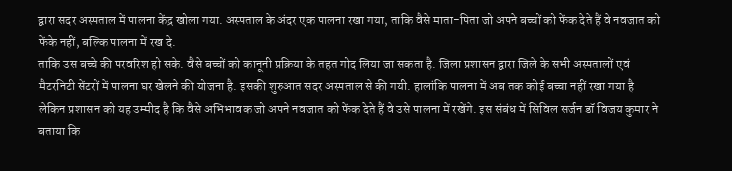द्वारा सदर अस्पताल में पालना केंद्र खोला गया. अस्पताल के अंदर एक पालना रखा गया, ताकि वैसे माता-पिता जो अपने बच्चों को फेंक देते हैं वे नवजात को फेंके नहीं, बल्कि पालना में रख दे.
ताकि उस बच्चे की परवरिश हो सके. वैसे बच्चों को कानूनी प्रक्रिया के तहत गोद लिया जा सकता है. जिला प्रशासन द्वारा जिले के सभी अस्पतालों एवं मैटरनिटी सेंटरों में पालना घर खेलने की योजना है. इसकी शुरुआत सदर अस्पताल से की गयी. हालांकि पालना में अब तक कोई बच्चा नहीं रखा गया है लेकिन प्रशासन को यह उम्मीद है कि वैसे अभिभावक जो अपने नवजात को फेंक देते हैं वे उसे पालना में रखेंगे. इस संबंध में सिविल सर्जन डॉ विजय कुमार ने बताया कि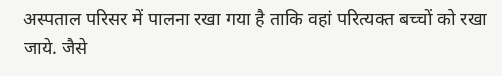अस्पताल परिसर में पालना रखा गया है ताकि वहां परित्यक्त बच्चों को रखा जाये. जैसे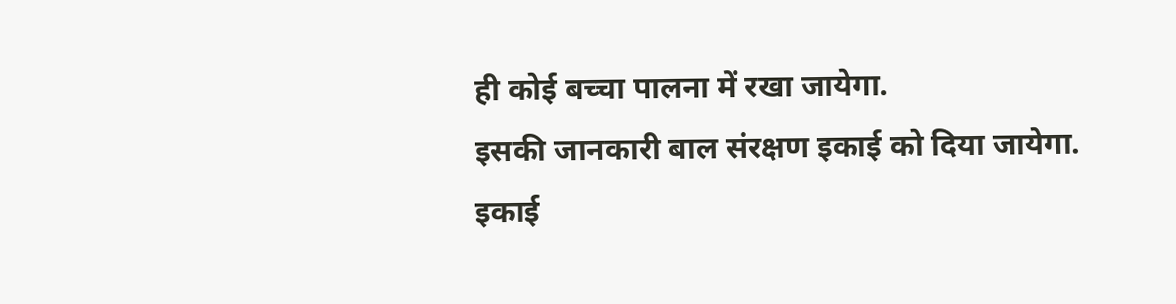ही कोई बच्चा पालना में रखा जायेगा.
इसकी जानकारी बाल संरक्षण इकाई को दिया जायेगा. इकाई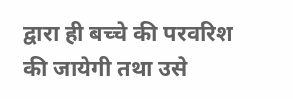द्वारा ही बच्चे की परवरिश की जायेगी तथा उसे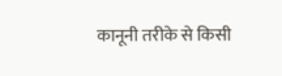कानूनी तरीके से किसी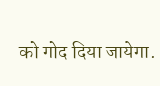को गोद दिया जायेगा.